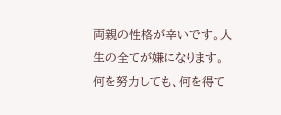両親の性格が辛いです。人生の全てが嫌になります。
何を努力しても、何を得て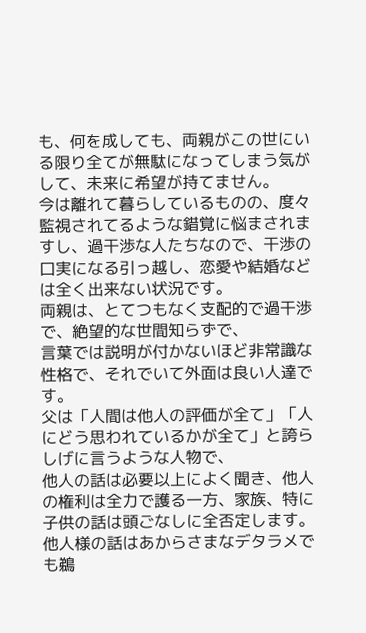も、何を成しても、両親がこの世にいる限り全てが無駄になってしまう気がして、未来に希望が持てません。
今は離れて暮らしているものの、度々監視されてるような錯覚に悩まされますし、過干渉な人たちなので、干渉の口実になる引っ越し、恋愛や結婚などは全く出来ない状況です。
両親は、とてつもなく支配的で過干渉で、絶望的な世間知らずで、
言葉では説明が付かないほど非常識な性格で、それでいて外面は良い人達です。
父は「人間は他人の評価が全て」「人にどう思われているかが全て」と誇らしげに言うような人物で、
他人の話は必要以上によく聞き、他人の権利は全力で護る一方、家族、特に子供の話は頭ごなしに全否定します。
他人様の話はあからさまなデタラメでも鵜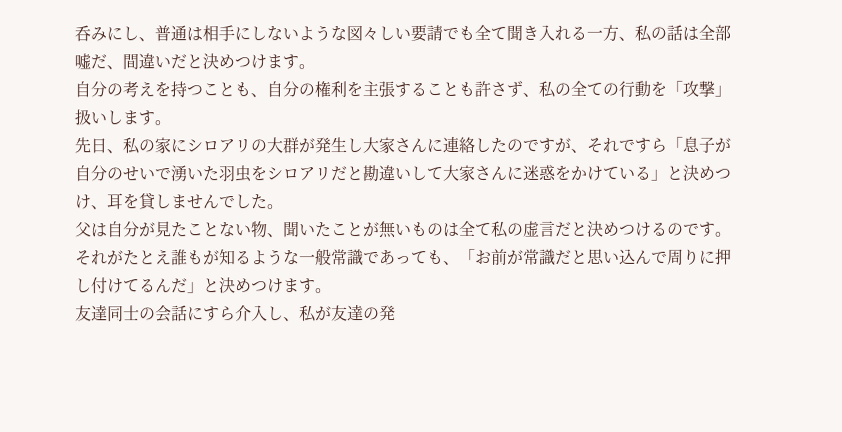呑みにし、普通は相手にしないような図々しい要請でも全て聞き入れる一方、私の話は全部嘘だ、間違いだと決めつけます。
自分の考えを持つことも、自分の権利を主張することも許さず、私の全ての行動を「攻撃」扱いします。
先日、私の家にシロアリの大群が発生し大家さんに連絡したのですが、それですら「息子が自分のせいで湧いた羽虫をシロアリだと勘違いして大家さんに迷惑をかけている」と決めつけ、耳を貸しませんでした。
父は自分が見たことない物、聞いたことが無いものは全て私の虚言だと決めつけるのです。
それがたとえ誰もが知るような一般常識であっても、「お前が常識だと思い込んで周りに押し付けてるんだ」と決めつけます。
友達同士の会話にすら介入し、私が友達の発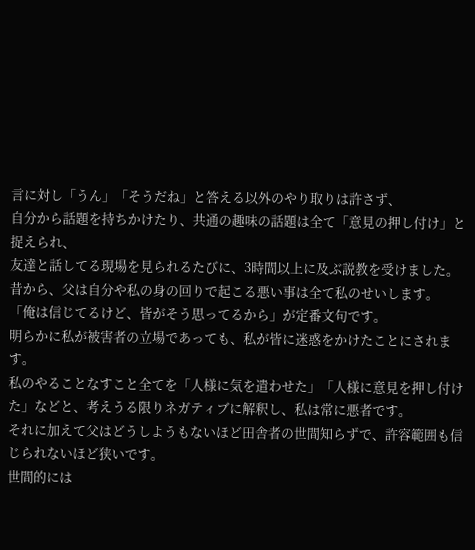言に対し「うん」「そうだね」と答える以外のやり取りは許さず、
自分から話題を持ちかけたり、共通の趣味の話題は全て「意見の押し付け」と捉えられ、
友達と話してる現場を見られるたびに、3時間以上に及ぶ説教を受けました。
昔から、父は自分や私の身の回りで起こる悪い事は全て私のせいします。
「俺は信じてるけど、皆がそう思ってるから」が定番文句です。
明らかに私が被害者の立場であっても、私が皆に迷惑をかけたことにされます。
私のやることなすこと全てを「人様に気を遣わせた」「人様に意見を押し付けた」などと、考えうる限りネガティブに解釈し、私は常に悪者です。
それに加えて父はどうしようもないほど田舎者の世間知らずで、許容範囲も信じられないほど狭いです。
世間的には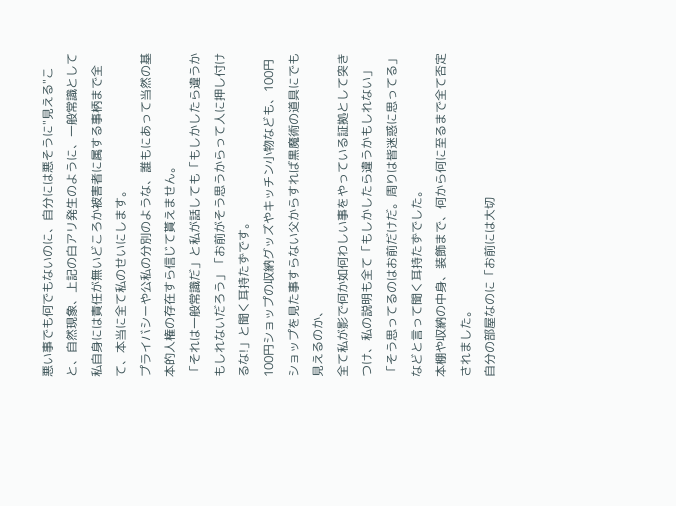悪い事でも何でもないのに、自分には悪そうに"見える"こと、自然現象、上記の白アリ発生のように、一般常識として私自身には責任が無いどころか被害者に属する事柄まで全て、本当に全て私のせいにします。
プライバシーや公私の分別のような、誰もにあって当然の基本的人権の存在すら信じて貰えません。
「それは一般常識だ」と私が話しても「もしかしたら違うかもしれないだろう」「お前がそう思うからって人に押し付けるな!」と聞く耳持たずです。
100円ショップの収納グッズやキッチン小物なども、100円ショップを見た事すらない父からすれば黒魔術の道具にでも見えるのか、
全て私が影で何か如何わしい事をやっている証拠として突きつけ、私の説明も全て「もしかしたら違うかもしれない」「そう思ってるのはお前だけだ。周りは皆迷惑に思ってる」などと言って聞く耳持たずでした。
本棚や収納の中身、装飾まで、何から何に至るまで全て否定されました。
自分の部屋なのに「お前には大切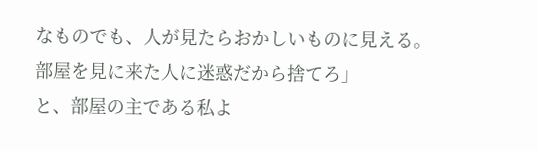なものでも、人が見たらおかしいものに見える。
部屋を見に来た人に迷惑だから捨てろ」
と、部屋の主である私よ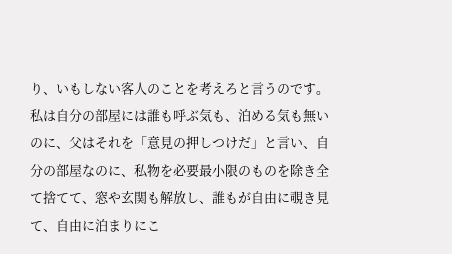り、いもしない客人のことを考えろと言うのです。
私は自分の部屋には誰も呼ぶ気も、泊める気も無いのに、父はそれを「意見の押しつけだ」と言い、自分の部屋なのに、私物を必要最小限のものを除き全て捨てて、窓や玄関も解放し、誰もが自由に覗き見て、自由に泊まりにこ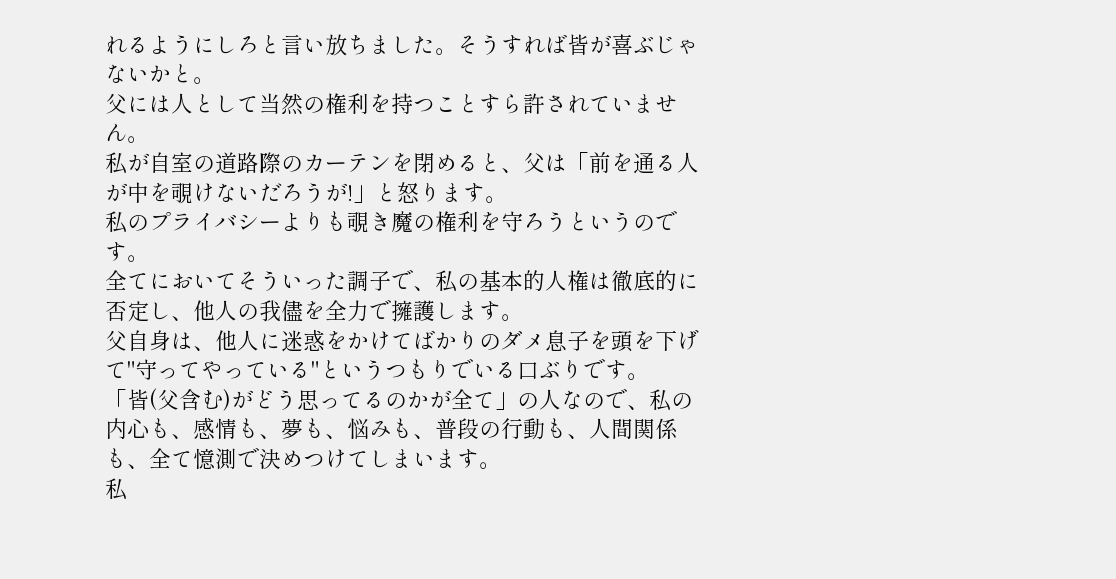れるようにしろと言い放ちました。そうすれば皆が喜ぶじゃないかと。
父には人として当然の権利を持つことすら許されていません。
私が自室の道路際のカーテンを閉めると、父は「前を通る人が中を覗けないだろうが!」と怒ります。
私のプライバシーよりも覗き魔の権利を守ろうというのです。
全てにおいてそういった調子で、私の基本的人権は徹底的に否定し、他人の我儘を全力で擁護します。
父自身は、他人に迷惑をかけてばかりのダメ息子を頭を下げて"守ってやっている"というつもりでいる口ぶりです。
「皆(父含む)がどう思ってるのかが全て」の人なので、私の内心も、感情も、夢も、悩みも、普段の行動も、人間関係も、全て憶測で決めつけてしまいます。
私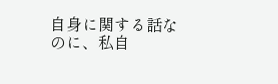自身に関する話なのに、私自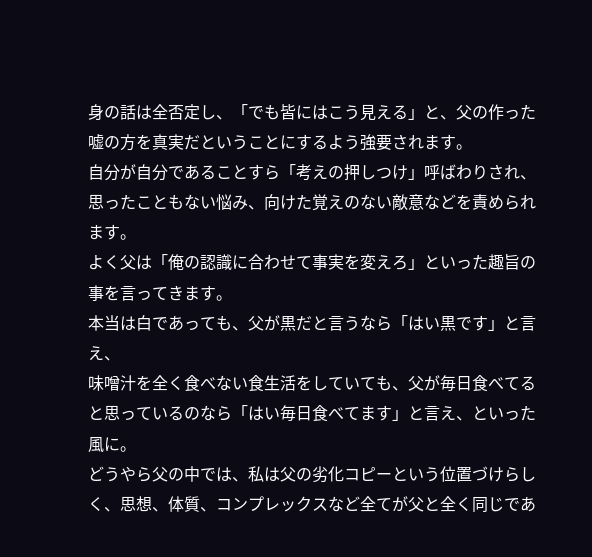身の話は全否定し、「でも皆にはこう見える」と、父の作った嘘の方を真実だということにするよう強要されます。
自分が自分であることすら「考えの押しつけ」呼ばわりされ、思ったこともない悩み、向けた覚えのない敵意などを責められます。
よく父は「俺の認識に合わせて事実を変えろ」といった趣旨の事を言ってきます。
本当は白であっても、父が黒だと言うなら「はい黒です」と言え、
味噌汁を全く食べない食生活をしていても、父が毎日食べてると思っているのなら「はい毎日食べてます」と言え、といった風に。
どうやら父の中では、私は父の劣化コピーという位置づけらしく、思想、体質、コンプレックスなど全てが父と全く同じであ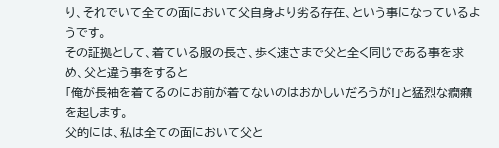り、それでいて全ての面において父自身より劣る存在、という事になっているようです。
その証拠として、着ている服の長さ、歩く速さまで父と全く同じである事を求め、父と違う事をすると
「俺が長袖を着てるのにお前が着てないのはおかしいだろうが!」と猛烈な癇癪を起します。
父的には、私は全ての面において父と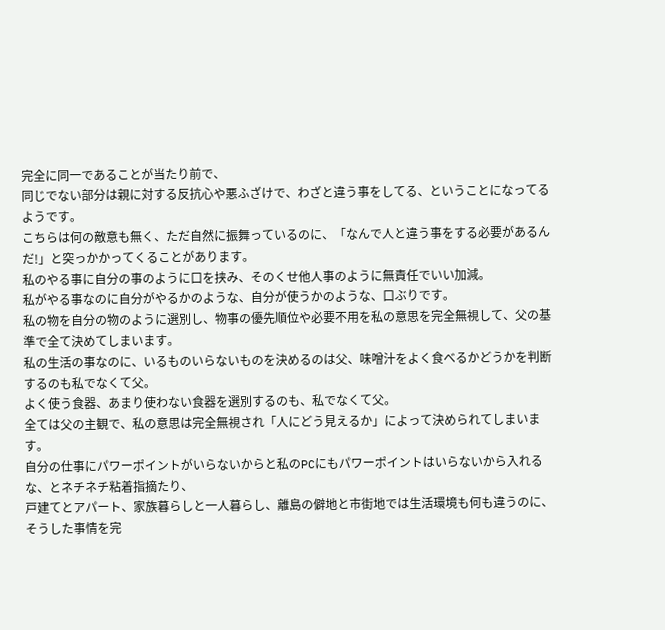完全に同一であることが当たり前で、
同じでない部分は親に対する反抗心や悪ふざけで、わざと違う事をしてる、ということになってるようです。
こちらは何の敵意も無く、ただ自然に振舞っているのに、「なんで人と違う事をする必要があるんだ!」と突っかかってくることがあります。
私のやる事に自分の事のように口を挟み、そのくせ他人事のように無責任でいい加減。
私がやる事なのに自分がやるかのような、自分が使うかのような、口ぶりです。
私の物を自分の物のように選別し、物事の優先順位や必要不用を私の意思を完全無視して、父の基準で全て決めてしまいます。
私の生活の事なのに、いるものいらないものを決めるのは父、味噌汁をよく食べるかどうかを判断するのも私でなくて父。
よく使う食器、あまり使わない食器を選別するのも、私でなくて父。
全ては父の主観で、私の意思は完全無視され「人にどう見えるか」によって決められてしまいます。
自分の仕事にパワーポイントがいらないからと私のPCにもパワーポイントはいらないから入れるな、とネチネチ粘着指摘たり、
戸建てとアパート、家族暮らしと一人暮らし、離島の僻地と市街地では生活環境も何も違うのに、
そうした事情を完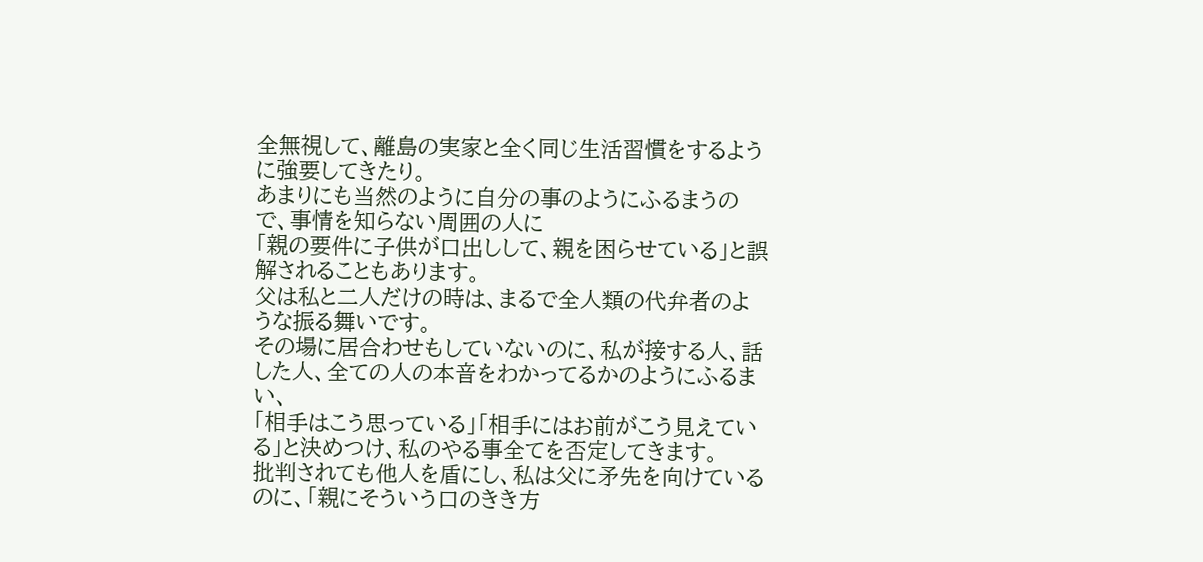全無視して、離島の実家と全く同じ生活習慣をするように強要してきたり。
あまりにも当然のように自分の事のようにふるまうので、事情を知らない周囲の人に
「親の要件に子供が口出しして、親を困らせている」と誤解されることもあります。
父は私と二人だけの時は、まるで全人類の代弁者のような振る舞いです。
その場に居合わせもしていないのに、私が接する人、話した人、全ての人の本音をわかってるかのようにふるまい、
「相手はこう思っている」「相手にはお前がこう見えている」と決めつけ、私のやる事全てを否定してきます。
批判されても他人を盾にし、私は父に矛先を向けているのに、「親にそういう口のきき方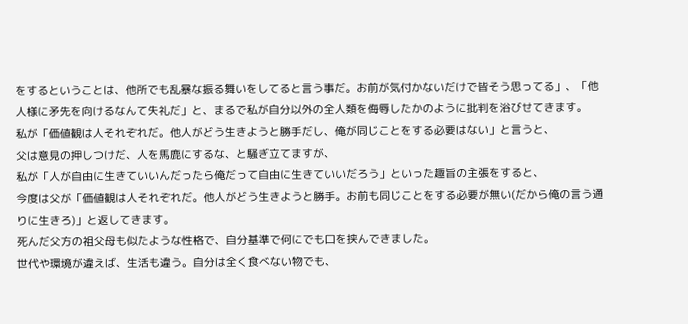をするということは、他所でも乱暴な振る舞いをしてると言う事だ。お前が気付かないだけで皆そう思ってる」、「他人様に矛先を向けるなんて失礼だ」と、まるで私が自分以外の全人類を侮辱したかのように批判を浴びせてきます。
私が「価値観は人それぞれだ。他人がどう生きようと勝手だし、俺が同じことをする必要はない」と言うと、
父は意見の押しつけだ、人を馬鹿にするな、と騒ぎ立てますが、
私が「人が自由に生きていいんだったら俺だって自由に生きていいだろう」といった趣旨の主張をすると、
今度は父が「価値観は人それぞれだ。他人がどう生きようと勝手。お前も同じことをする必要が無い(だから俺の言う通りに生きろ)」と返してきます。
死んだ父方の祖父母も似たような性格で、自分基準で何にでも口を挟んできました。
世代や環境が違えば、生活も違う。自分は全く食べない物でも、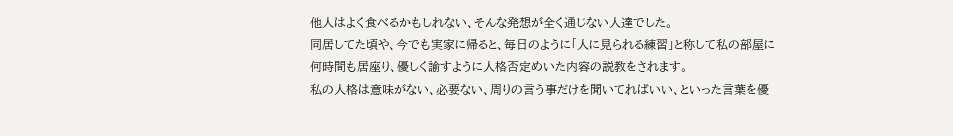他人はよく食べるかもしれない、そんな発想が全く通じない人達でした。
同居してた頃や、今でも実家に帰ると、毎日のように「人に見られる練習」と称して私の部屋に何時間も居座り、優しく諭すように人格否定めいた内容の説教をされます。
私の人格は意味がない、必要ない、周りの言う事だけを聞いてればいい、といった言葉を優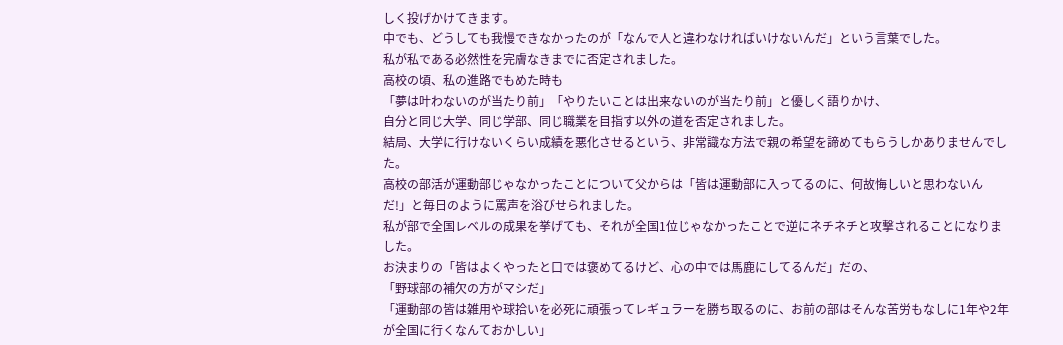しく投げかけてきます。
中でも、どうしても我慢できなかったのが「なんで人と違わなければいけないんだ」という言葉でした。
私が私である必然性を完膚なきまでに否定されました。
高校の頃、私の進路でもめた時も
「夢は叶わないのが当たり前」「やりたいことは出来ないのが当たり前」と優しく語りかけ、
自分と同じ大学、同じ学部、同じ職業を目指す以外の道を否定されました。
結局、大学に行けないくらい成績を悪化させるという、非常識な方法で親の希望を諦めてもらうしかありませんでした。
高校の部活が運動部じゃなかったことについて父からは「皆は運動部に入ってるのに、何故悔しいと思わないんだ!」と毎日のように罵声を浴びせられました。
私が部で全国レベルの成果を挙げても、それが全国1位じゃなかったことで逆にネチネチと攻撃されることになりました。
お決まりの「皆はよくやったと口では褒めてるけど、心の中では馬鹿にしてるんだ」だの、
「野球部の補欠の方がマシだ」
「運動部の皆は雑用や球拾いを必死に頑張ってレギュラーを勝ち取るのに、お前の部はそんな苦労もなしに1年や2年が全国に行くなんておかしい」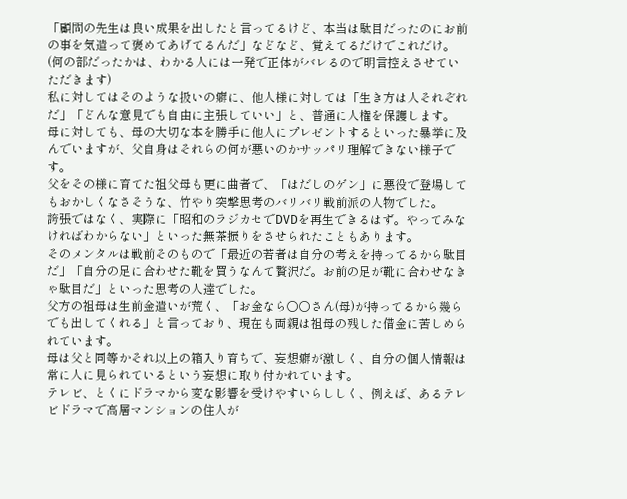「顧問の先生は良い成果を出したと言ってるけど、本当は駄目だったのにお前の事を気遣って褒めてあげてるんだ」などなど、覚えてるだけでこれだけ。
(何の部だったかは、わかる人には一発で正体がバレるので明言控えさせていただきます)
私に対してはそのような扱いの癖に、他人様に対しては「生き方は人それぞれだ」「どんな意見でも自由に主張していい」と、普通に人権を保護します。
母に対しても、母の大切な本を勝手に他人にプレゼントするといった暴挙に及んでいますが、父自身はそれらの何が悪いのかサッパリ理解できない様子です。
父をその様に育てた祖父母も更に曲者で、「はだしのゲン」に悪役で登場してもおかしくなさそうな、竹やり突撃思考のバリバリ戦前派の人物でした。
誇張ではなく、実際に「昭和のラジカセでDVDを再生できるはず。やってみなければわからない」といった無茶振りをさせられたこともあります。
そのメンタルは戦前そのもので「最近の若者は自分の考えを持ってるから駄目だ」「自分の足に合わせた靴を買うなんて贅沢だ。お前の足が靴に合わせなきゃ駄目だ」といった思考の人達でした。
父方の祖母は生前金遣いが荒く、「お金なら○○さん(母)が持ってるから幾らでも出してくれる」と言っており、現在も両親は祖母の残した借金に苦しめられています。
母は父と同等かそれ以上の箱入り育ちで、妄想癖が激しく、自分の個人情報は常に人に見られているという妄想に取り付かれています。
テレビ、とくにドラマから変な影響を受けやすいらししく、例えば、あるテレビドラマで高層マンションの住人が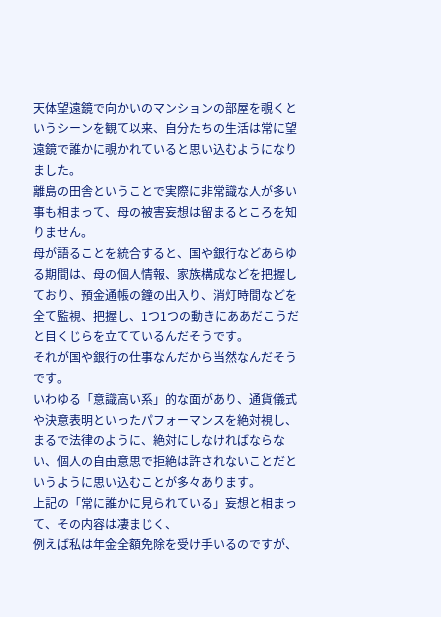天体望遠鏡で向かいのマンションの部屋を覗くというシーンを観て以来、自分たちの生活は常に望遠鏡で誰かに覗かれていると思い込むようになりました。
離島の田舎ということで実際に非常識な人が多い事も相まって、母の被害妄想は留まるところを知りません。
母が語ることを統合すると、国や銀行などあらゆる期間は、母の個人情報、家族構成などを把握しており、預金通帳の鐘の出入り、消灯時間などを全て監視、把握し、1つ1つの動きにああだこうだと目くじらを立てているんだそうです。
それが国や銀行の仕事なんだから当然なんだそうです。
いわゆる「意識高い系」的な面があり、通貨儀式や決意表明といったパフォーマンスを絶対視し、まるで法律のように、絶対にしなければならない、個人の自由意思で拒絶は許されないことだというように思い込むことが多々あります。
上記の「常に誰かに見られている」妄想と相まって、その内容は凄まじく、
例えば私は年金全額免除を受け手いるのですが、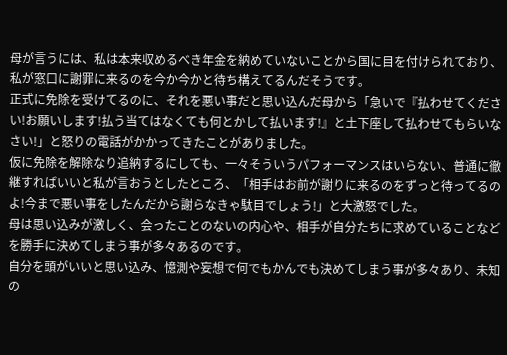母が言うには、私は本来収めるべき年金を納めていないことから国に目を付けられており、私が窓口に謝罪に来るのを今か今かと待ち構えてるんだそうです。
正式に免除を受けてるのに、それを悪い事だと思い込んだ母から「急いで『払わせてください!お願いします!払う当てはなくても何とかして払います!』と土下座して払わせてもらいなさい!」と怒りの電話がかかってきたことがありました。
仮に免除を解除なり追納するにしても、一々そういうパフォーマンスはいらない、普通に徹継すればいいと私が言おうとしたところ、「相手はお前が謝りに来るのをずっと待ってるのよ!今まで悪い事をしたんだから謝らなきゃ駄目でしょう!」と大激怒でした。
母は思い込みが激しく、会ったことのないの内心や、相手が自分たちに求めていることなどを勝手に決めてしまう事が多々あるのです。
自分を頭がいいと思い込み、憶測や妄想で何でもかんでも決めてしまう事が多々あり、未知の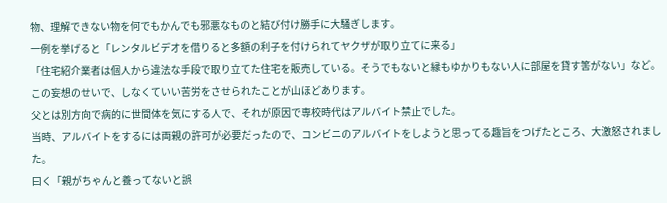物、理解できない物を何でもかんでも邪悪なものと結び付け勝手に大騒ぎします。
一例を挙げると「レンタルビデオを借りると多額の利子を付けられてヤクザが取り立てに来る」
「住宅紹介業者は個人から違法な手段で取り立てた住宅を販売している。そうでもないと縁もゆかりもない人に部屋を貸す筈がない」など。
この妄想のせいで、しなくていい苦労をさせられたことが山ほどあります。
父とは別方向で病的に世間体を気にする人で、それが原因で専校時代はアルバイト禁止でした。
当時、アルバイトをするには両親の許可が必要だったので、コンビニのアルバイトをしようと思ってる趣旨をつげたところ、大激怒されました。
曰く「親がちゃんと養ってないと誤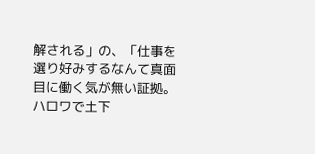解される」の、「仕事を選り好みするなんて真面目に働く気が無い証拠。ハロワで土下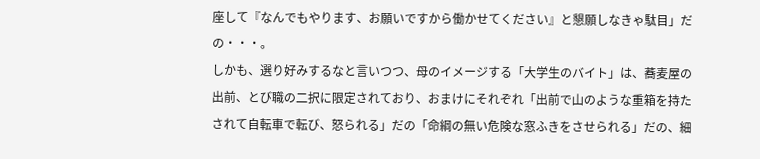座して『なんでもやります、お願いですから働かせてください』と懇願しなきゃ駄目」だの・・・。
しかも、選り好みするなと言いつつ、母のイメージする「大学生のバイト」は、蕎麦屋の出前、とび職の二択に限定されており、おまけにそれぞれ「出前で山のような重箱を持たされて自転車で転び、怒られる」だの「命綱の無い危険な窓ふきをさせられる」だの、細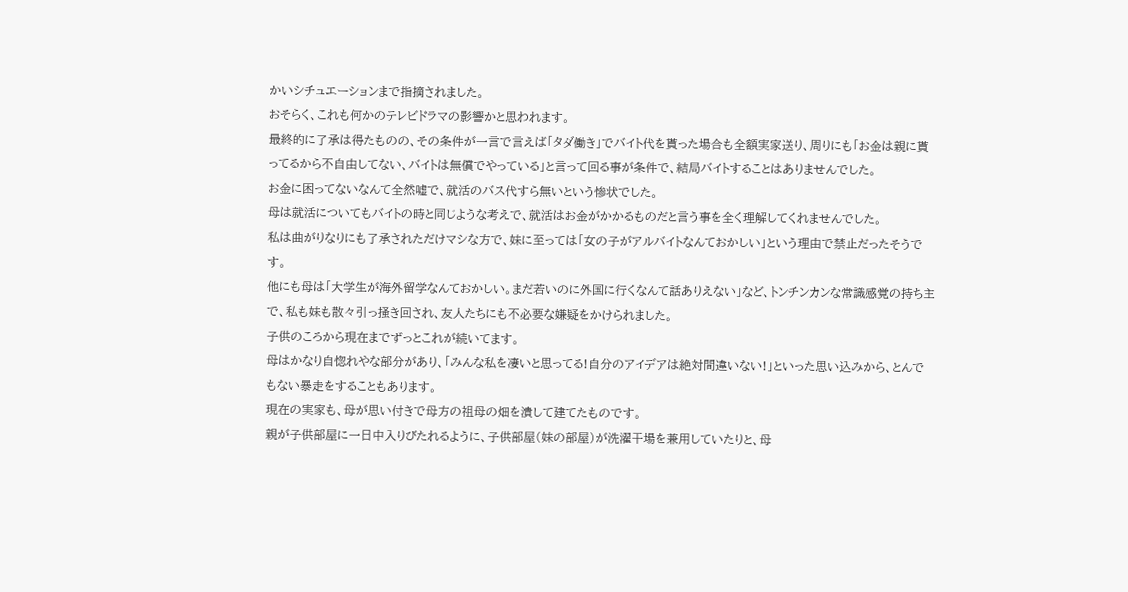かいシチュエーションまで指摘されました。
おそらく、これも何かのテレビドラマの影響かと思われます。
最終的に了承は得たものの、その条件が一言で言えば「タダ働き」でバイト代を貰った場合も全額実家送り、周りにも「お金は親に貰ってるから不自由してない、バイトは無償でやっている」と言って回る事が条件で、結局バイトすることはありませんでした。
お金に困ってないなんて全然嘘で、就活のバス代すら無いという惨状でした。
母は就活についてもバイトの時と同じような考えで、就活はお金がかかるものだと言う事を全く理解してくれませんでした。
私は曲がりなりにも了承されただけマシな方で、妹に至っては「女の子がアルバイトなんておかしい」という理由で禁止だったそうです。
他にも母は「大学生が海外留学なんておかしい。まだ若いのに外国に行くなんて話ありえない」など、トンチンカンな常識感覚の持ち主で、私も妹も散々引っ掻き回され、友人たちにも不必要な嫌疑をかけられました。
子供のころから現在までずっとこれが続いてます。
母はかなり自惚れやな部分があり、「みんな私を凄いと思ってる!自分のアイデアは絶対間違いない!」といった思い込みから、とんでもない暴走をすることもあります。
現在の実家も、母が思い付きで母方の祖母の畑を潰して建てたものです。
親が子供部屋に一日中入りびたれるように、子供部屋(妹の部屋)が洗濯干場を兼用していたりと、母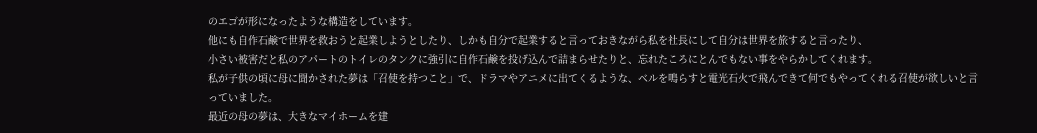のエゴが形になったような構造をしています。
他にも自作石鹸で世界を救おうと起業しようとしたり、しかも自分で起業すると言っておきながら私を社長にして自分は世界を旅すると言ったり、
小さい被害だと私のアパートのトイレのタンクに強引に自作石鹸を投げ込んで詰まらせたりと、忘れたころにとんでもない事をやらかしてくれます。
私が子供の頃に母に聞かされた夢は「召使を持つこと」で、ドラマやアニメに出てくるような、ベルを鳴らすと電光石火で飛んできて何でもやってくれる召使が欲しいと言っていました。
最近の母の夢は、大きなマイホームを建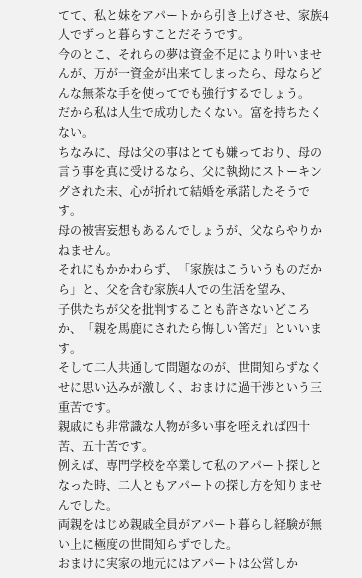てて、私と妹をアパートから引き上げさせ、家族4人でずっと暮らすことだそうです。
今のとこ、それらの夢は資金不足により叶いませんが、万が一資金が出来てしまったら、母ならどんな無茶な手を使ってでも強行するでしょう。
だから私は人生で成功したくない。富を持ちたくない。
ちなみに、母は父の事はとても嫌っており、母の言う事を真に受けるなら、父に執拗にストーキングされた末、心が折れて結婚を承諾したそうです。
母の被害妄想もあるんでしょうが、父ならやりかねません。
それにもかかわらず、「家族はこういうものだから」と、父を含む家族4人での生活を望み、
子供たちが父を批判することも許さないどころか、「親を馬鹿にされたら悔しい筈だ」といいます。
そして二人共通して問題なのが、世間知らずなくせに思い込みが激しく、おまけに過干渉という三重苦です。
親戚にも非常識な人物が多い事を咥えれば四十苦、五十苦です。
例えば、専門学校を卒業して私のアパート探しとなった時、二人ともアパートの探し方を知りませんでした。
両親をはじめ親戚全員がアパート暮らし経験が無い上に極度の世間知らずでした。
おまけに実家の地元にはアパートは公営しか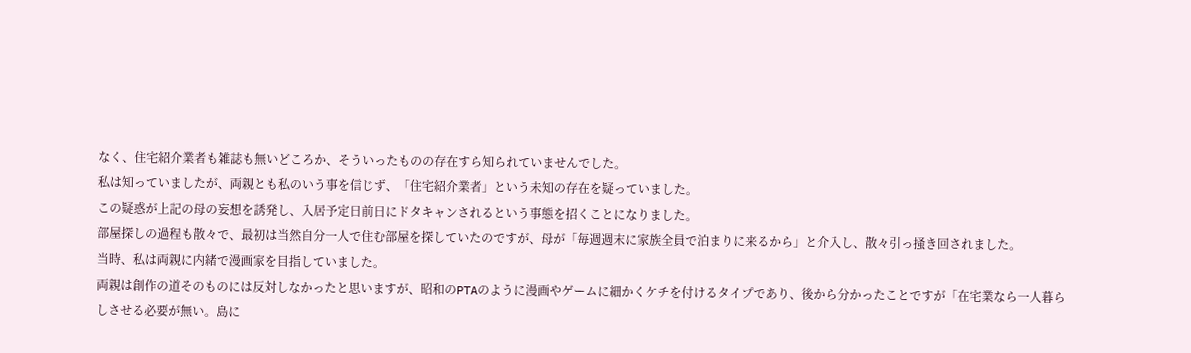なく、住宅紹介業者も雑誌も無いどころか、そういったものの存在すら知られていませんでした。
私は知っていましたが、両親とも私のいう事を信じず、「住宅紹介業者」という未知の存在を疑っていました。
この疑惑が上記の母の妄想を誘発し、入居予定日前日にドタキャンされるという事態を招くことになりました。
部屋探しの過程も散々で、最初は当然自分一人で住む部屋を探していたのですが、母が「毎週週末に家族全員で泊まりに来るから」と介入し、散々引っ掻き回されました。
当時、私は両親に内緒で漫画家を目指していました。
両親は創作の道そのものには反対しなかったと思いますが、昭和のPTAのように漫画やゲームに細かくケチを付けるタイプであり、後から分かったことですが「在宅業なら一人暮らしさせる必要が無い。島に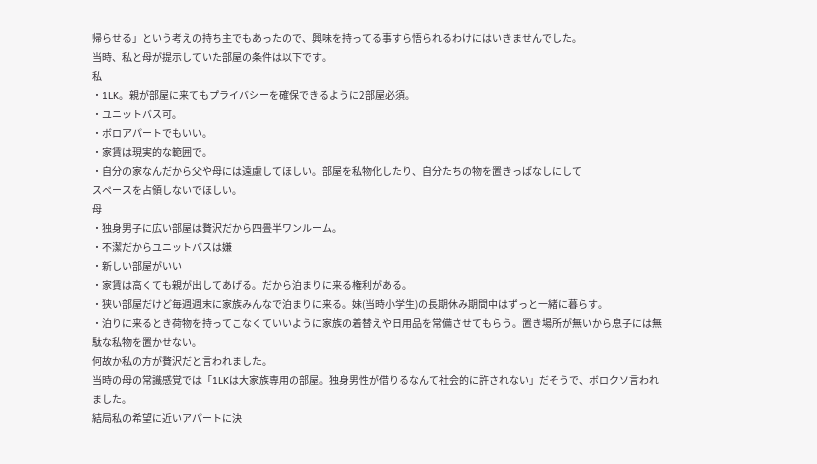帰らせる」という考えの持ち主でもあったので、興味を持ってる事すら悟られるわけにはいきませんでした。
当時、私と母が提示していた部屋の条件は以下です。
私
・1LK。親が部屋に来てもプライバシーを確保できるように2部屋必須。
・ユニットバス可。
・ボロアパートでもいい。
・家賃は現実的な範囲で。
・自分の家なんだから父や母には遠慮してほしい。部屋を私物化したり、自分たちの物を置きっぱなしにして
スペースを占領しないでほしい。
母
・独身男子に広い部屋は贅沢だから四畳半ワンルーム。
・不潔だからユニットバスは嫌
・新しい部屋がいい
・家賃は高くても親が出してあげる。だから泊まりに来る権利がある。
・狭い部屋だけど毎週週末に家族みんなで泊まりに来る。妹(当時小学生)の長期休み期間中はずっと一緒に暮らす。
・泊りに来るとき荷物を持ってこなくていいように家族の着替えや日用品を常備させてもらう。置き場所が無いから息子には無駄な私物を置かせない。
何故か私の方が贅沢だと言われました。
当時の母の常識感覚では「1LKは大家族専用の部屋。独身男性が借りるなんて社会的に許されない」だそうで、ボロクソ言われました。
結局私の希望に近いアパートに決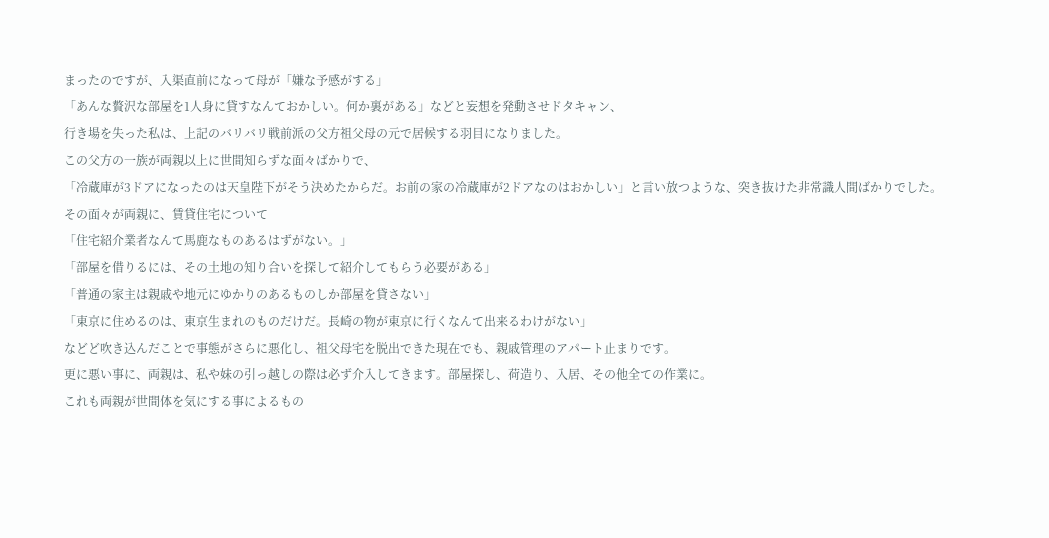まったのですが、入渠直前になって母が「嫌な予感がする」
「あんな贅沢な部屋を1人身に貸すなんておかしい。何か裏がある」などと妄想を発動させドタキャン、
行き場を失った私は、上記のバリバリ戦前派の父方祖父母の元で居候する羽目になりました。
この父方の一族が両親以上に世間知らずな面々ばかりで、
「冷蔵庫が3ドアになったのは天皇陛下がそう決めたからだ。お前の家の冷蔵庫が2ドアなのはおかしい」と言い放つような、突き抜けた非常識人間ばかりでした。
その面々が両親に、賃貸住宅について
「住宅紹介業者なんて馬鹿なものあるはずがない。」
「部屋を借りるには、その土地の知り合いを探して紹介してもらう必要がある」
「普通の家主は親戚や地元にゆかりのあるものしか部屋を貸さない」
「東京に住めるのは、東京生まれのものだけだ。長崎の物が東京に行くなんて出来るわけがない」
などど吹き込んだことで事態がさらに悪化し、祖父母宅を脱出できた現在でも、親戚管理のアパート止まりです。
更に悪い事に、両親は、私や妹の引っ越しの際は必ず介入してきます。部屋探し、荷造り、入居、その他全ての作業に。
これも両親が世間体を気にする事によるもの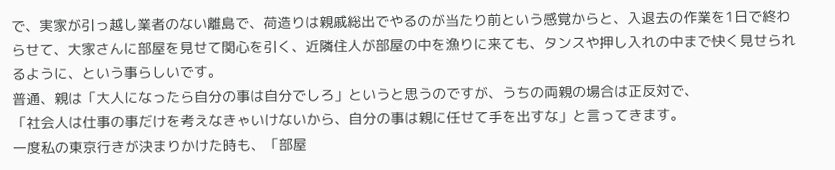で、実家が引っ越し業者のない離島で、荷造りは親戚総出でやるのが当たり前という感覚からと、入退去の作業を1日で終わらせて、大家さんに部屋を見せて関心を引く、近隣住人が部屋の中を漁りに来ても、タンスや押し入れの中まで快く見せられるように、という事らしいです。
普通、親は「大人になったら自分の事は自分でしろ」というと思うのですが、うちの両親の場合は正反対で、
「社会人は仕事の事だけを考えなきゃいけないから、自分の事は親に任せて手を出すな」と言ってきます。
一度私の東京行きが決まりかけた時も、「部屋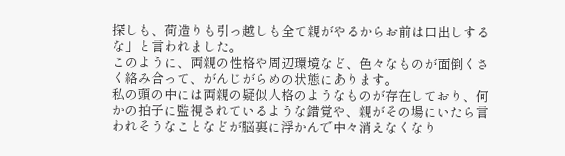探しも、荷造りも引っ越しも全て親がやるからお前は口出しするな」と言われました。
このように、両親の性格や周辺環境など、色々なものが面倒くさく絡み合って、がんじがらめの状態にあります。
私の頭の中には両親の疑似人格のようなものが存在しており、何かの拍子に監視されているような錯覚や、親がその場にいたら言われそうなことなどが脳裏に浮かんで中々消えなくなり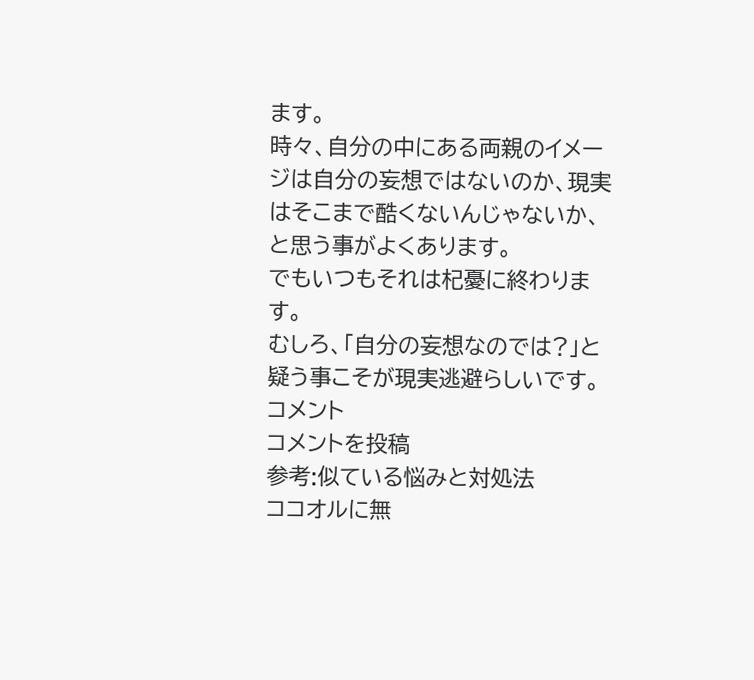ます。
時々、自分の中にある両親のイメージは自分の妄想ではないのか、現実はそこまで酷くないんじゃないか、と思う事がよくあります。
でもいつもそれは杞憂に終わります。
むしろ、「自分の妄想なのでは?」と疑う事こそが現実逃避らしいです。
コメント
コメントを投稿
参考:似ている悩みと対処法
ココオルに無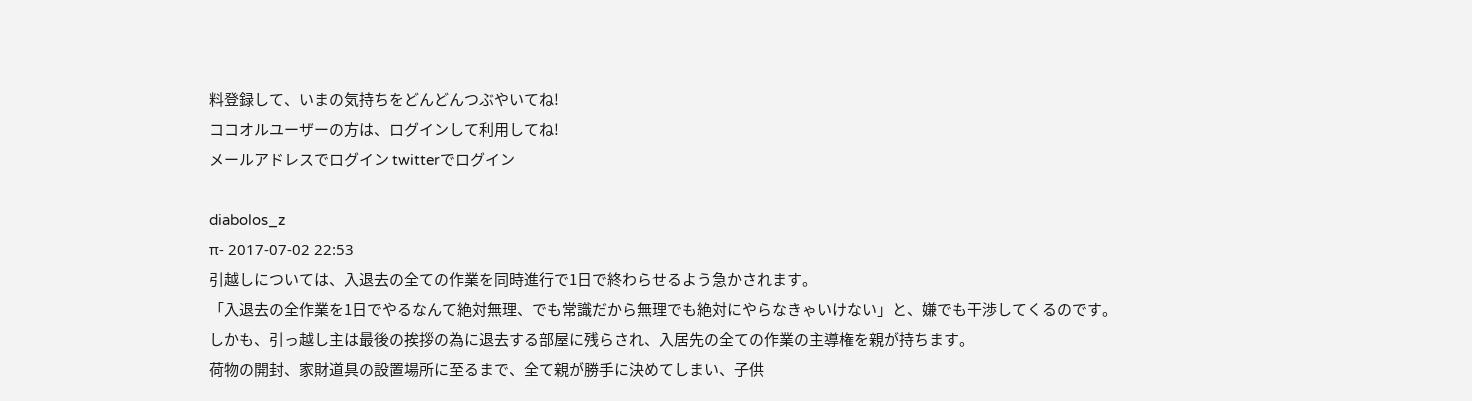料登録して、いまの気持ちをどんどんつぶやいてね!
ココオルユーザーの方は、ログインして利用してね!
メールアドレスでログイン twitterでログイン

diabolos_z
π- 2017-07-02 22:53
引越しについては、入退去の全ての作業を同時進行で1日で終わらせるよう急かされます。
「入退去の全作業を1日でやるなんて絶対無理、でも常識だから無理でも絶対にやらなきゃいけない」と、嫌でも干渉してくるのです。
しかも、引っ越し主は最後の挨拶の為に退去する部屋に残らされ、入居先の全ての作業の主導権を親が持ちます。
荷物の開封、家財道具の設置場所に至るまで、全て親が勝手に決めてしまい、子供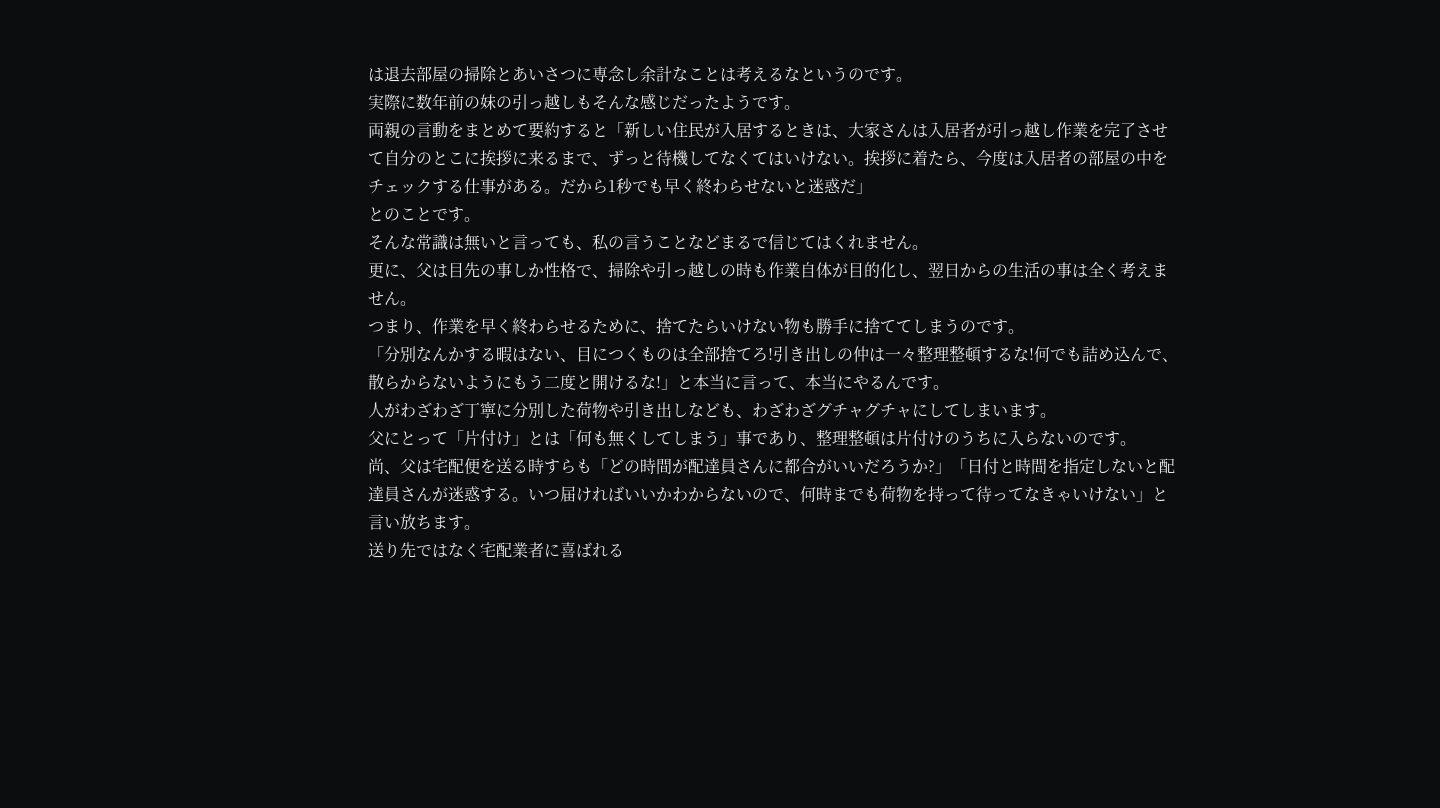は退去部屋の掃除とあいさつに専念し余計なことは考えるなというのです。
実際に数年前の妹の引っ越しもそんな感じだったようです。
両親の言動をまとめて要約すると「新しい住民が入居するときは、大家さんは入居者が引っ越し作業を完了させて自分のとこに挨拶に来るまで、ずっと待機してなくてはいけない。挨拶に着たら、今度は入居者の部屋の中をチェックする仕事がある。だから1秒でも早く終わらせないと迷惑だ」
とのことです。
そんな常識は無いと言っても、私の言うことなどまるで信じてはくれません。
更に、父は目先の事しか性格で、掃除や引っ越しの時も作業自体が目的化し、翌日からの生活の事は全く考えません。
つまり、作業を早く終わらせるために、捨てたらいけない物も勝手に捨ててしまうのです。
「分別なんかする暇はない、目につくものは全部捨てろ!引き出しの仲は一々整理整頓するな!何でも詰め込んで、散らからないようにもう二度と開けるな!」と本当に言って、本当にやるんです。
人がわざわざ丁寧に分別した荷物や引き出しなども、わざわざグチャグチャにしてしまいます。
父にとって「片付け」とは「何も無くしてしまう」事であり、整理整頓は片付けのうちに入らないのです。
尚、父は宅配便を送る時すらも「どの時間が配達員さんに都合がいいだろうか?」「日付と時間を指定しないと配達員さんが迷惑する。いつ届ければいいかわからないので、何時までも荷物を持って待ってなきゃいけない」と言い放ちます。
送り先ではなく宅配業者に喜ばれる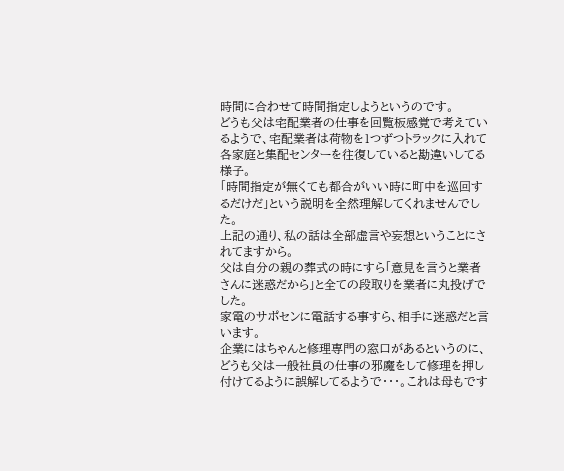時間に合わせて時間指定しようというのです。
どうも父は宅配業者の仕事を回覧板感覚で考えているようで、宅配業者は荷物を1つずつトラックに入れて各家庭と集配センターを往復していると勘違いしてる様子。
「時間指定が無くても都合がいい時に町中を巡回するだけだ」という説明を全然理解してくれませんでした。
上記の通り、私の話は全部虚言や妄想ということにされてますから。
父は自分の親の葬式の時にすら「意見を言うと業者さんに迷惑だから」と全ての段取りを業者に丸投げでした。
家電のサポセンに電話する事すら、相手に迷惑だと言います。
企業にはちゃんと修理専門の窓口があるというのに、どうも父は一般社員の仕事の邪魔をして修理を押し付けてるように誤解してるようで・・・。これは母もです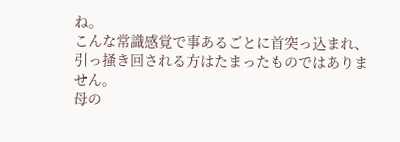ね。
こんな常識感覚で事あるごとに首突っ込まれ、引っ掻き回される方はたまったものではありません。
母の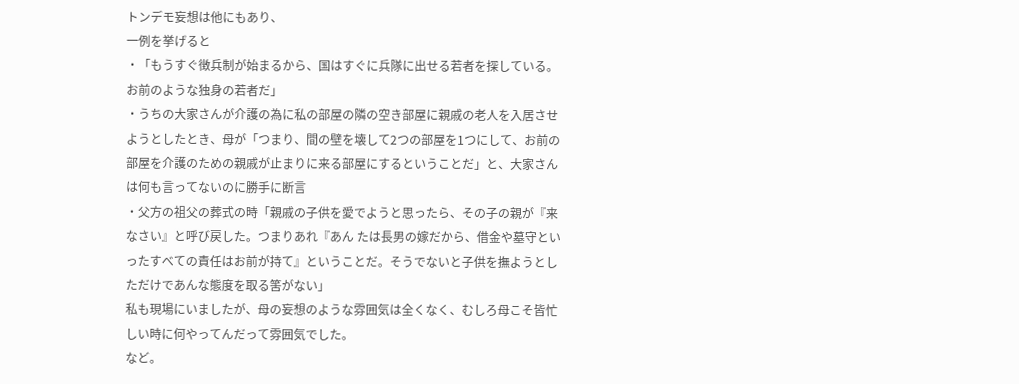トンデモ妄想は他にもあり、
一例を挙げると
・「もうすぐ徴兵制が始まるから、国はすぐに兵隊に出せる若者を探している。お前のような独身の若者だ」
・うちの大家さんが介護の為に私の部屋の隣の空き部屋に親戚の老人を入居させようとしたとき、母が「つまり、間の壁を壊して2つの部屋を1つにして、お前の部屋を介護のための親戚が止まりに来る部屋にするということだ」と、大家さんは何も言ってないのに勝手に断言
・父方の祖父の葬式の時「親戚の子供を愛でようと思ったら、その子の親が『来なさい』と呼び戻した。つまりあれ『あん たは長男の嫁だから、借金や墓守といったすべての責任はお前が持て』ということだ。そうでないと子供を撫ようとしただけであんな態度を取る筈がない」
私も現場にいましたが、母の妄想のような雰囲気は全くなく、むしろ母こそ皆忙しい時に何やってんだって雰囲気でした。
など。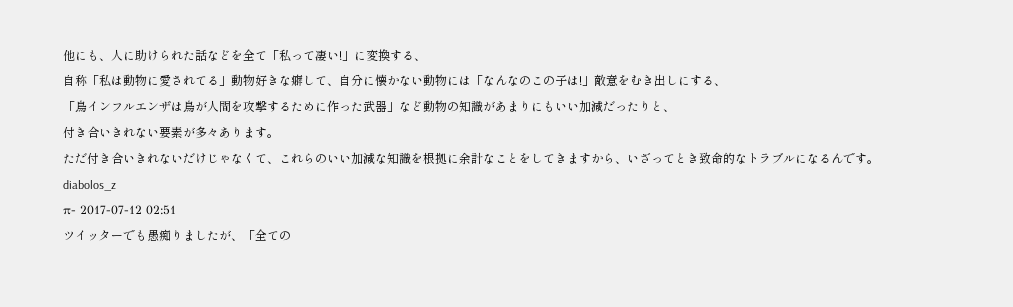他にも、人に助けられた話などを全て「私って凄い!」に変換する、
自称「私は動物に愛されてる」動物好きな癖して、自分に懐かない動物には「なんなのこの子は!」敵意をむき出しにする、
「鳥インフルエンザは鳥が人間を攻撃するために作った武器」など動物の知識があまりにもいい加減だったりと、
付き合いきれない要素が多々あります。
ただ付き合いきれないだけじゃなくて、これらのいい加減な知識を根拠に余計なことをしてきますから、いざってとき致命的なトラブルになるんです。
diabolos_z
π- 2017-07-12 02:51
ツイッターでも愚痴りましたが、「全ての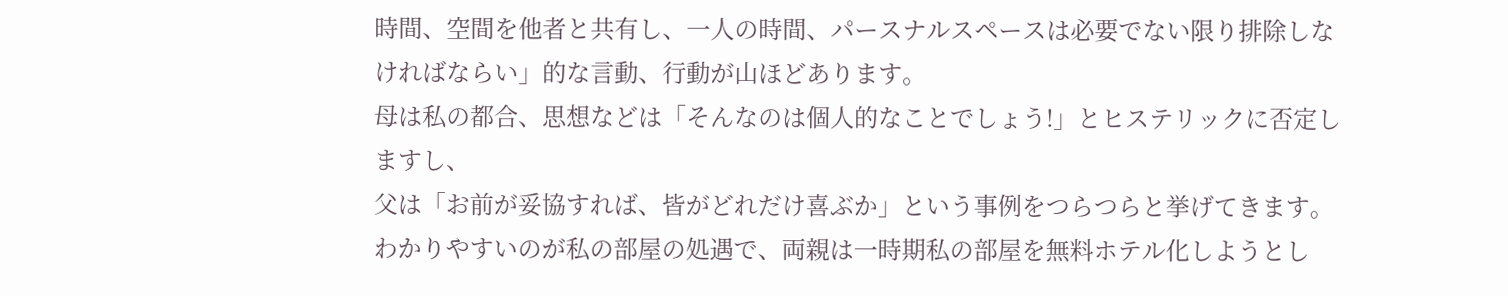時間、空間を他者と共有し、一人の時間、パースナルスペースは必要でない限り排除しなければならい」的な言動、行動が山ほどあります。
母は私の都合、思想などは「そんなのは個人的なことでしょう!」とヒステリックに否定しますし、
父は「お前が妥協すれば、皆がどれだけ喜ぶか」という事例をつらつらと挙げてきます。
わかりやすいのが私の部屋の処遇で、両親は一時期私の部屋を無料ホテル化しようとし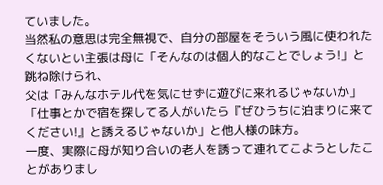ていました。
当然私の意思は完全無視で、自分の部屋をそういう風に使われたくないとい主張は母に「そんなのは個人的なことでしょう!」と跳ね除けられ、
父は「みんなホテル代を気にせずに遊びに来れるじゃないか」「仕事とかで宿を探してる人がいたら『ぜひうちに泊まりに来てください!』と誘えるじゃないか」と他人様の味方。
一度、実際に母が知り合いの老人を誘って連れてこようとしたことがありまし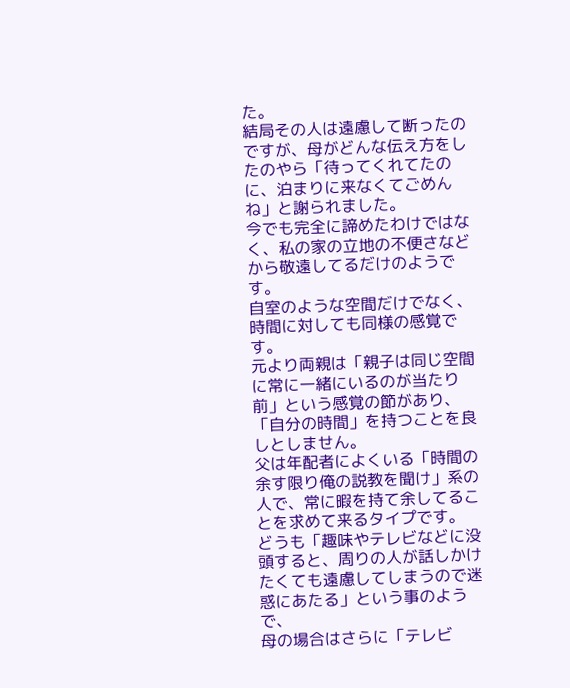た。
結局その人は遠慮して断ったのですが、母がどんな伝え方をしたのやら「待ってくれてたのに、泊まりに来なくてごめんね」と謝られました。
今でも完全に諦めたわけではなく、私の家の立地の不便さなどから敬遠してるだけのようです。
自室のような空間だけでなく、時間に対しても同様の感覚です。
元より両親は「親子は同じ空間に常に一緒にいるのが当たり前」という感覚の節があり、「自分の時間」を持つことを良しとしません。
父は年配者によくいる「時間の余す限り俺の説教を聞け」系の人で、常に暇を持て余してることを求めて来るタイプです。
どうも「趣味やテレビなどに没頭すると、周りの人が話しかけたくても遠慮してしまうので迷惑にあたる」という事のようで、
母の場合はさらに「テレビ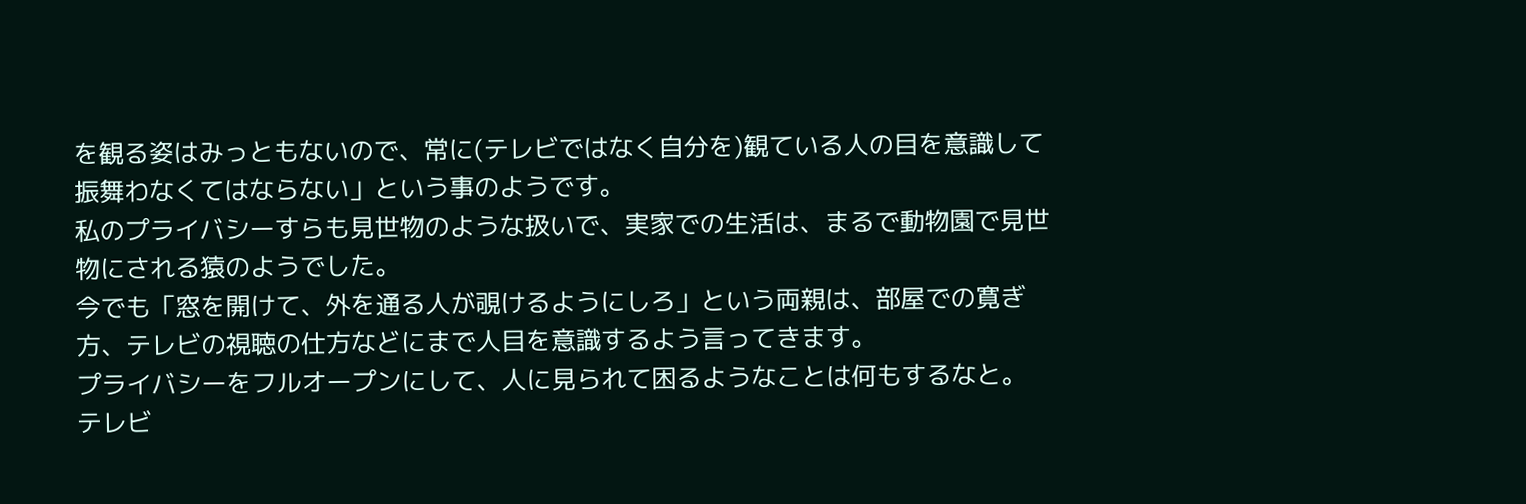を観る姿はみっともないので、常に(テレビではなく自分を)観ている人の目を意識して振舞わなくてはならない」という事のようです。
私のプライバシーすらも見世物のような扱いで、実家での生活は、まるで動物園で見世物にされる猿のようでした。
今でも「窓を開けて、外を通る人が覗けるようにしろ」という両親は、部屋での寛ぎ方、テレビの視聴の仕方などにまで人目を意識するよう言ってきます。
プライバシーをフルオープンにして、人に見られて困るようなことは何もするなと。
テレビ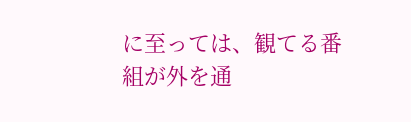に至っては、観てる番組が外を通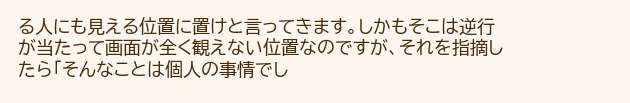る人にも見える位置に置けと言ってきます。しかもそこは逆行が当たって画面が全く観えない位置なのですが、それを指摘したら「そんなことは個人の事情でし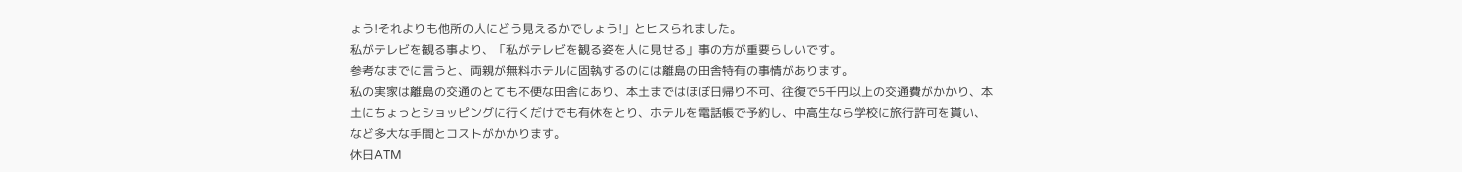ょう!それよりも他所の人にどう見えるかでしょう!」とヒスられました。
私がテレビを観る事より、「私がテレビを観る姿を人に見せる」事の方が重要らしいです。
参考なまでに言うと、両親が無料ホテルに固執するのには離島の田舎特有の事情があります。
私の実家は離島の交通のとても不便な田舎にあり、本土まではほぼ日帰り不可、往復で5千円以上の交通費がかかり、本土にちょっとショッピングに行くだけでも有休をとり、ホテルを電話帳で予約し、中高生なら学校に旅行許可を貰い、など多大な手間とコストがかかります。
休日ATM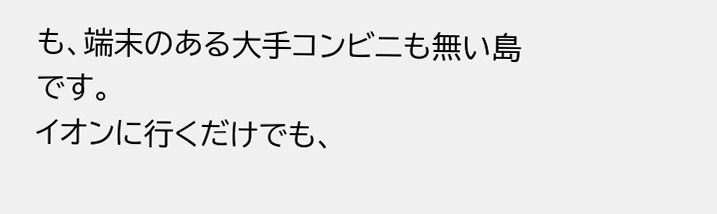も、端末のある大手コンビニも無い島です。
イオンに行くだけでも、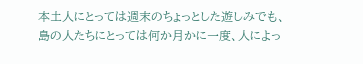本土人にとっては週末のちょっとした遊しみでも、島の人たちにとっては何か月かに一度、人によっ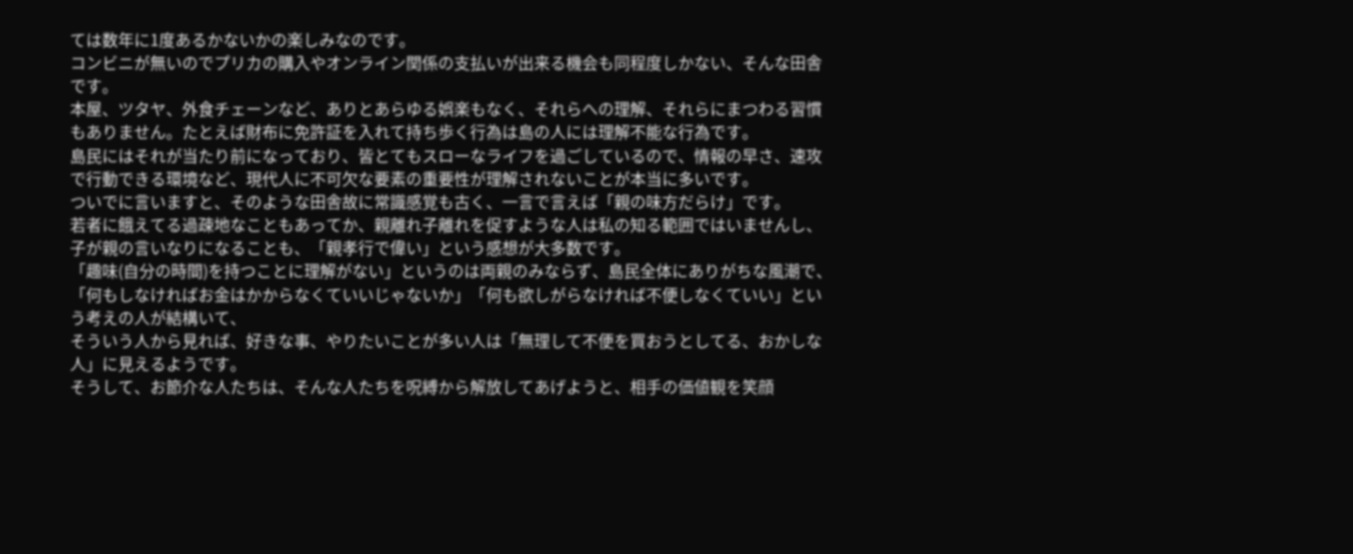ては数年に1度あるかないかの楽しみなのです。
コンビニが無いのでプリカの購入やオンライン関係の支払いが出来る機会も同程度しかない、そんな田舎です。
本屋、ツタヤ、外食チェーンなど、ありとあらゆる娯楽もなく、それらへの理解、それらにまつわる習慣もありません。たとえば財布に免許証を入れて持ち歩く行為は島の人には理解不能な行為です。
島民にはそれが当たり前になっており、皆とてもスローなライフを過ごしているので、情報の早さ、速攻で行動できる環境など、現代人に不可欠な要素の重要性が理解されないことが本当に多いです。
ついでに言いますと、そのような田舎故に常識感覚も古く、一言で言えば「親の味方だらけ」です。
若者に餓えてる過疎地なこともあってか、親離れ子離れを促すような人は私の知る範囲ではいませんし、
子が親の言いなりになることも、「親孝行で偉い」という感想が大多数です。
「趣味(自分の時間)を持つことに理解がない」というのは両親のみならず、島民全体にありがちな風潮で、
「何もしなければお金はかからなくていいじゃないか」「何も欲しがらなければ不便しなくていい」という考えの人が結構いて、
そういう人から見れば、好きな事、やりたいことが多い人は「無理して不便を買おうとしてる、おかしな人」に見えるようです。
そうして、お節介な人たちは、そんな人たちを呪縛から解放してあげようと、相手の価値観を笑顔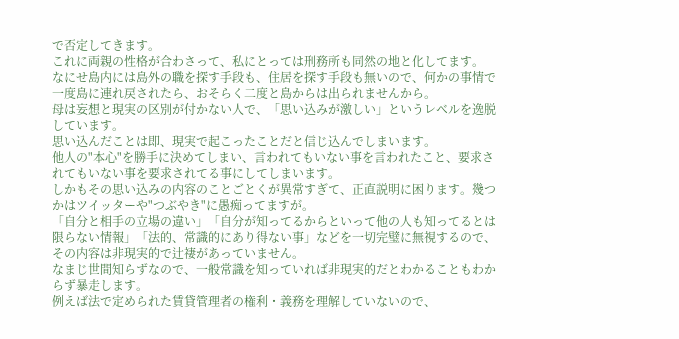で否定してきます。
これに両親の性格が合わさって、私にとっては刑務所も同然の地と化してます。
なにせ島内には島外の職を探す手段も、住居を探す手段も無いので、何かの事情で一度島に連れ戻されたら、おそらく二度と島からは出られませんから。
母は妄想と現実の区別が付かない人で、「思い込みが激しい」というレベルを逸脱しています。
思い込んだことは即、現実で起こったことだと信じ込んでしまいます。
他人の"本心"を勝手に決めてしまい、言われてもいない事を言われたこと、要求されてもいない事を要求されてる事にしてしまいます。
しかもその思い込みの内容のことごとくが異常すぎて、正直説明に困ります。幾つかはツイッターや"つぶやき"に愚痴ってますが。
「自分と相手の立場の違い」「自分が知ってるからといって他の人も知ってるとは限らない情報」「法的、常識的にあり得ない事」などを一切完璧に無視するので、その内容は非現実的で辻褄があっていません。
なまじ世間知らずなので、一般常識を知っていれば非現実的だとわかることもわからず暴走します。
例えば法で定められた賃貸管理者の権利・義務を理解していないので、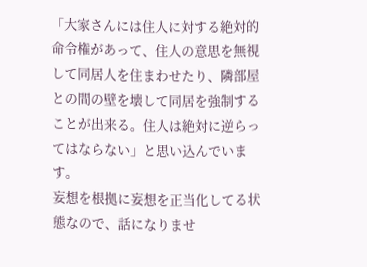「大家さんには住人に対する絶対的命令権があって、住人の意思を無視して同居人を住まわせたり、隣部屋との間の壁を壊して同居を強制することが出来る。住人は絶対に逆らってはならない」と思い込んでいます。
妄想を根拠に妄想を正当化してる状態なので、話になりませ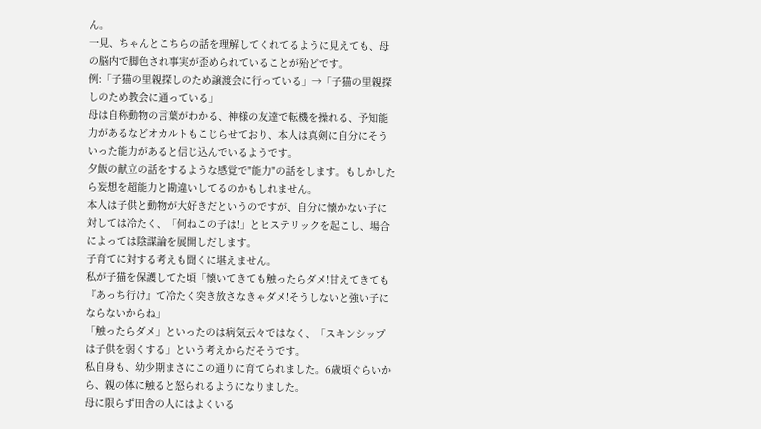ん。
一見、ちゃんとこちらの話を理解してくれてるように見えても、母の脳内で脚色され事実が歪められていることが殆どです。
例:「子猫の里親探しのため譲渡会に行っている」→「子猫の里親探しのため教会に通っている」
母は自称動物の言葉がわかる、神様の友達で転機を操れる、予知能力があるなどオカルトもこじらせており、本人は真剣に自分にそういった能力があると信じ込んでいるようです。
夕飯の献立の話をするような感覚で"能力"の話をします。もしかしたら妄想を超能力と勘違いしてるのかもしれません。
本人は子供と動物が大好きだというのですが、自分に懐かない子に対しては冷たく、「何ねこの子は!」とヒステリックを起こし、場合によっては陰謀論を展開しだします。
子育てに対する考えも聞くに堪えません。
私が子猫を保護してた頃「懐いてきても触ったらダメ!甘えてきても『あっち行け』て冷たく突き放さなきゃダメ!そうしないと強い子にならないからね」
「触ったらダメ」といったのは病気云々ではなく、「スキンシップは子供を弱くする」という考えからだそうです。
私自身も、幼少期まさにこの通りに育てられました。6歳頃ぐらいから、親の体に触ると怒られるようになりました。
母に限らず田舎の人にはよくいる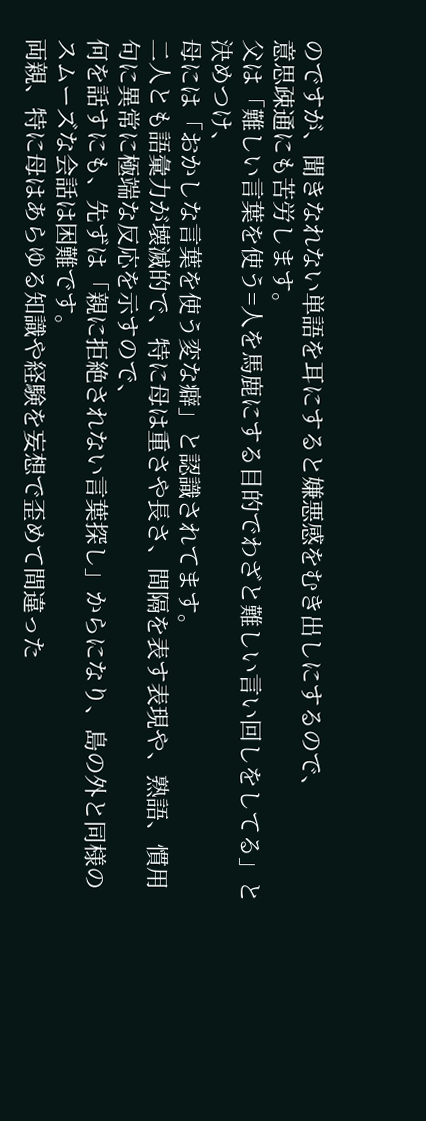のですが、聞きなれない単語を耳にすると嫌悪感をむき出しにするので、
意思疎通にも苦労します。
父は「難しい言葉を使う=人を馬鹿にする目的でわざと難しい言い回しをしてる」と決めつけ、
母には「おかしな言葉を使う変な癖」と認識されてます。
二人とも語彙力が壊滅的で、特に母は重さや長さ、間隔を表す表現や、熟語、慣用句に異常に極端な反応を示すので、
何を話すにも、先ずは「親に拒絶されない言葉探し」からになり、島の外と同様のスムーズな会話は困難です。
両親、特に母はあらゆる知識や経験を妄想で歪めて間違った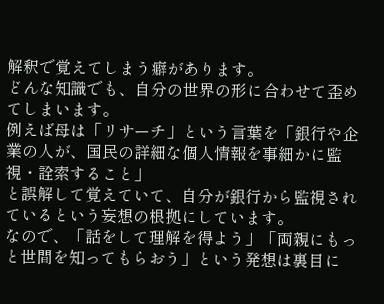解釈で覚えてしまう癖があります。
どんな知識でも、自分の世界の形に合わせて歪めてしまいます。
例えば母は「リサーチ」という言葉を「銀行や企業の人が、国民の詳細な個人情報を事細かに監視・詮索すること」
と誤解して覚えていて、自分が銀行から監視されているという妄想の根拠にしています。
なので、「話をして理解を得よう」「両親にもっと世間を知ってもらおう」という発想は裏目に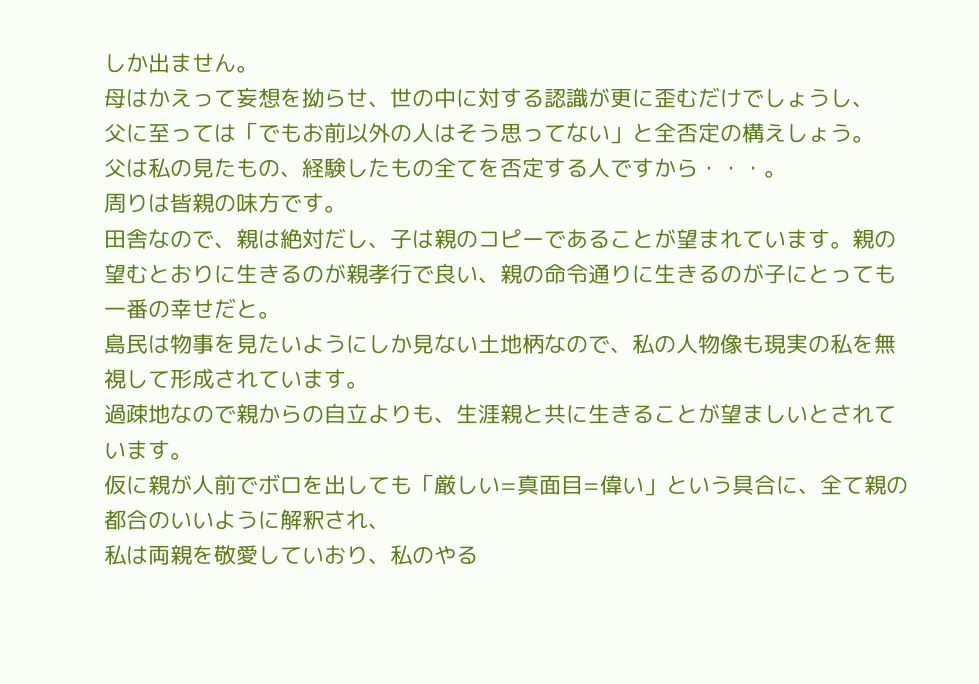しか出ません。
母はかえって妄想を拗らせ、世の中に対する認識が更に歪むだけでしょうし、
父に至っては「でもお前以外の人はそう思ってない」と全否定の構えしょう。
父は私の見たもの、経験したもの全てを否定する人ですから・・・。
周りは皆親の味方です。
田舎なので、親は絶対だし、子は親のコピーであることが望まれています。親の望むとおりに生きるのが親孝行で良い、親の命令通りに生きるのが子にとっても一番の幸せだと。
島民は物事を見たいようにしか見ない土地柄なので、私の人物像も現実の私を無視して形成されています。
過疎地なので親からの自立よりも、生涯親と共に生きることが望ましいとされています。
仮に親が人前でボロを出しても「厳しい=真面目=偉い」という具合に、全て親の都合のいいように解釈され、
私は両親を敬愛していおり、私のやる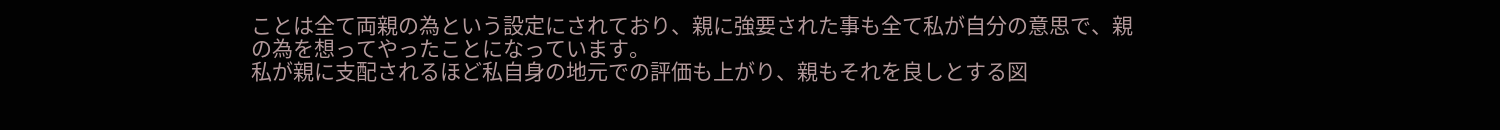ことは全て両親の為という設定にされており、親に強要された事も全て私が自分の意思で、親の為を想ってやったことになっています。
私が親に支配されるほど私自身の地元での評価も上がり、親もそれを良しとする図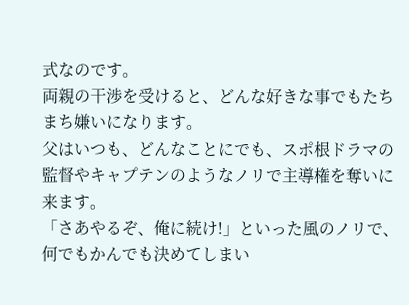式なのです。
両親の干渉を受けると、どんな好きな事でもたちまち嫌いになります。
父はいつも、どんなことにでも、スポ根ドラマの監督やキャプテンのようなノリで主導権を奪いに来ます。
「さあやるぞ、俺に続け!」といった風のノリで、何でもかんでも決めてしまい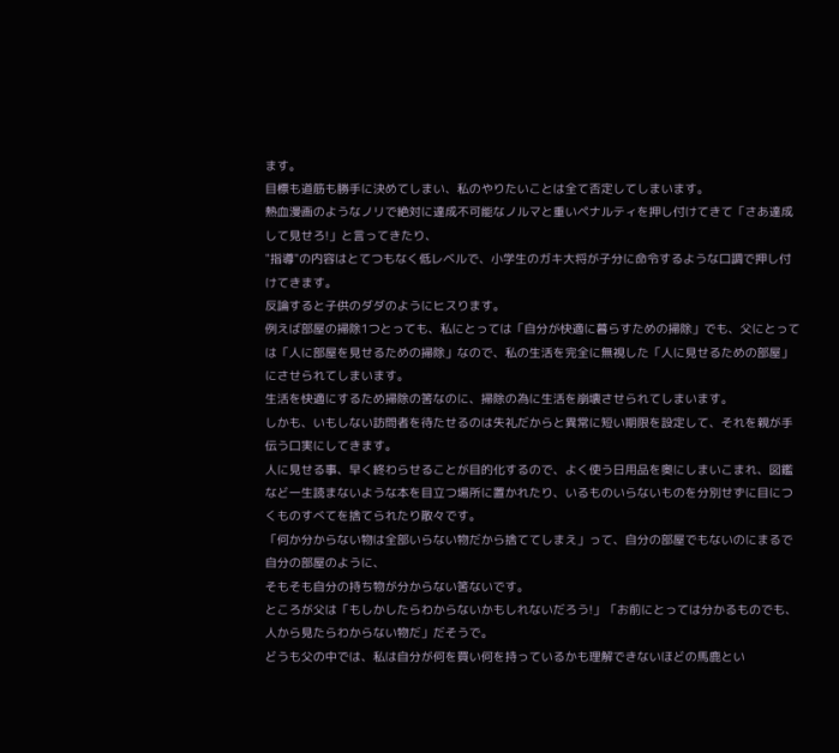ます。
目標も道筋も勝手に決めてしまい、私のやりたいことは全て否定してしまいます。
熱血漫画のようなノリで絶対に達成不可能なノルマと重いペナルティを押し付けてきて「さあ達成して見せろ!」と言ってきたり、
"指導"の内容はとてつもなく低レベルで、小学生のガキ大将が子分に命令するような口調で押し付けてきます。
反論すると子供のダダのようにヒスります。
例えば部屋の掃除1つとっても、私にとっては「自分が快適に暮らすための掃除」でも、父にとっては「人に部屋を見せるための掃除」なので、私の生活を完全に無視した「人に見せるための部屋」にさせられてしまいます。
生活を快適にするため掃除の筈なのに、掃除の為に生活を崩壊させられてしまいます。
しかも、いもしない訪問者を待たせるのは失礼だからと異常に短い期限を設定して、それを親が手伝う口実にしてきます。
人に見せる事、早く終わらせることが目的化するので、よく使う日用品を奥にしまいこまれ、図鑑など一生読まないような本を目立つ場所に置かれたり、いるものいらないものを分別せずに目につくものすべてを捨てられたり散々です。
「何か分からない物は全部いらない物だから捨ててしまえ」って、自分の部屋でもないのにまるで自分の部屋のように、
そもそも自分の持ち物が分からない筈ないです。
ところが父は「もしかしたらわからないかもしれないだろう!」「お前にとっては分かるものでも、人から見たらわからない物だ」だそうで。
どうも父の中では、私は自分が何を買い何を持っているかも理解できないほどの馬鹿とい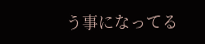う事になってる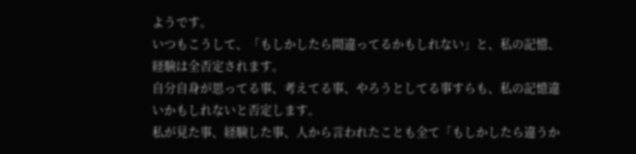ようです。
いつもこうして、「もしかしたら間違ってるかもしれない」と、私の記憶、経験は全否定されます。
自分自身が思ってる事、考えてる事、やろうとしてる事すらも、私の記憶違いかもしれないと否定します。
私が見た事、経験した事、人から言われたことも全て「もしかしたら違うか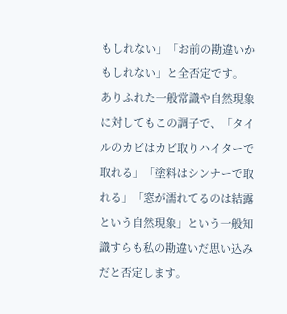もしれない」「お前の勘違いかもしれない」と全否定です。
ありふれた一般常識や自然現象に対してもこの調子で、「タイルのカビはカビ取りハイターで取れる」「塗料はシンナーで取れる」「窓が濡れてるのは結露という自然現象」という一般知識すらも私の勘違いだ思い込みだと否定します。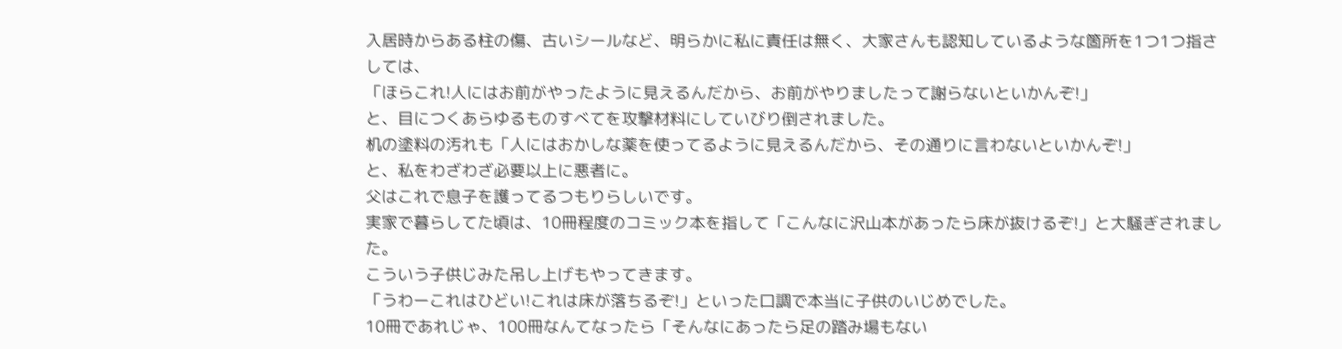入居時からある柱の傷、古いシールなど、明らかに私に責任は無く、大家さんも認知しているような箇所を1つ1つ指さしては、
「ほらこれ!人にはお前がやったように見えるんだから、お前がやりましたって謝らないといかんぞ!」
と、目につくあらゆるものすべてを攻撃材料にしていびり倒されました。
机の塗料の汚れも「人にはおかしな薬を使ってるように見えるんだから、その通りに言わないといかんぞ!」
と、私をわざわざ必要以上に悪者に。
父はこれで息子を護ってるつもりらしいです。
実家で暮らしてた頃は、10冊程度のコミック本を指して「こんなに沢山本があったら床が抜けるぞ!」と大騒ぎされました。
こういう子供じみた吊し上げもやってきます。
「うわーこれはひどい!これは床が落ちるぞ!」といった口調で本当に子供のいじめでした。
10冊であれじゃ、100冊なんてなったら「そんなにあったら足の踏み場もない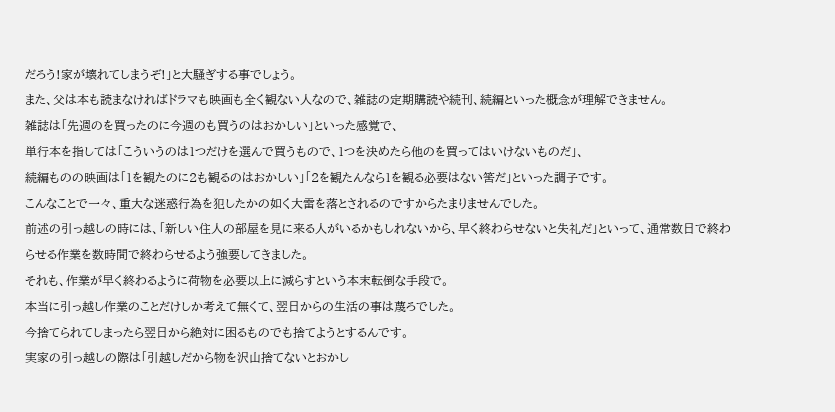だろう!家が壊れてしまうぞ!」と大騒ぎする事でしょう。
また、父は本も読まなければドラマも映画も全く観ない人なので、雑誌の定期購読や続刊、続編といった概念が理解できません。
雑誌は「先週のを買ったのに今週のも買うのはおかしい」といった感覚で、
単行本を指しては「こういうのは1つだけを選んで買うもので、1つを決めたら他のを買ってはいけないものだ」、
続編ものの映画は「1を観たのに2も観るのはおかしい」「2を観たんなら1を観る必要はない筈だ」といった調子です。
こんなことで一々、重大な迷惑行為を犯したかの如く大雷を落とされるのですからたまりませんでした。
前述の引っ越しの時には、「新しい住人の部屋を見に来る人がいるかもしれないから、早く終わらせないと失礼だ」といって、通常数日で終わらせる作業を数時間で終わらせるよう強要してきました。
それも、作業が早く終わるように荷物を必要以上に減らすという本末転倒な手段で。
本当に引っ越し作業のことだけしか考えて無くて、翌日からの生活の事は蔑ろでした。
今捨てられてしまったら翌日から絶対に困るものでも捨てようとするんです。
実家の引っ越しの際は「引越しだから物を沢山捨てないとおかし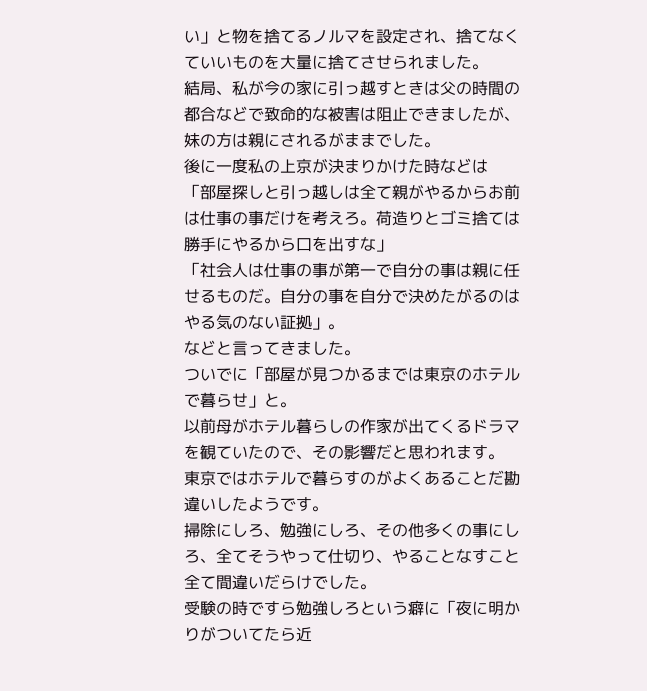い」と物を捨てるノルマを設定され、捨てなくていいものを大量に捨てさせられました。
結局、私が今の家に引っ越すときは父の時間の都合などで致命的な被害は阻止できましたが、妹の方は親にされるがままでした。
後に一度私の上京が決まりかけた時などは
「部屋探しと引っ越しは全て親がやるからお前は仕事の事だけを考えろ。荷造りとゴミ捨ては勝手にやるから口を出すな」
「社会人は仕事の事が第一で自分の事は親に任せるものだ。自分の事を自分で決めたがるのはやる気のない証拠」。
などと言ってきました。
ついでに「部屋が見つかるまでは東京のホテルで暮らせ」と。
以前母がホテル暮らしの作家が出てくるドラマを観ていたので、その影響だと思われます。
東京ではホテルで暮らすのがよくあることだ勘違いしたようです。
掃除にしろ、勉強にしろ、その他多くの事にしろ、全てそうやって仕切り、やることなすこと全て間違いだらけでした。
受験の時ですら勉強しろという癖に「夜に明かりがついてたら近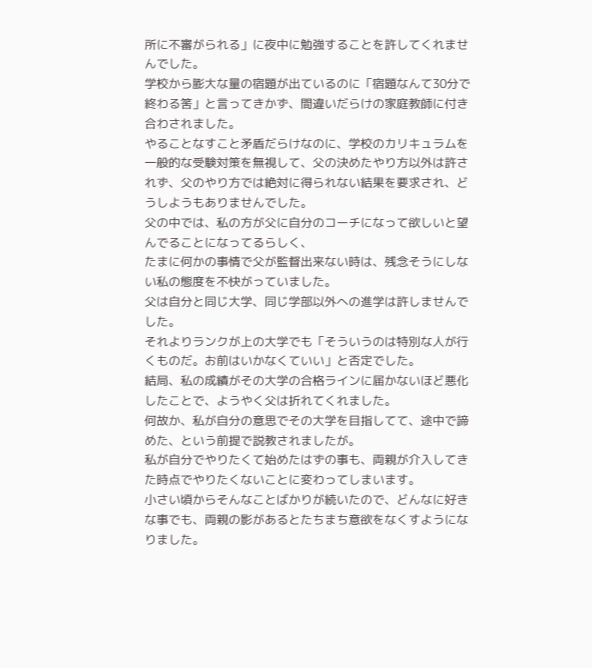所に不審がられる」に夜中に勉強することを許してくれませんでした。
学校から膨大な量の宿題が出ているのに「宿題なんて30分で終わる筈」と言ってきかず、間違いだらけの家庭教師に付き合わされました。
やることなすこと矛盾だらけなのに、学校のカリキュラムを一般的な受験対策を無視して、父の決めたやり方以外は許されず、父のやり方では絶対に得られない結果を要求され、どうしようもありませんでした。
父の中では、私の方が父に自分のコーチになって欲しいと望んでることになってるらしく、
たまに何かの事情で父が監督出来ない時は、残念そうにしない私の態度を不快がっていました。
父は自分と同じ大学、同じ学部以外への進学は許しませんでした。
それよりランクが上の大学でも「そういうのは特別な人が行くものだ。お前はいかなくていい」と否定でした。
結局、私の成績がその大学の合格ラインに届かないほど悪化したことで、ようやく父は折れてくれました。
何故か、私が自分の意思でその大学を目指してて、途中で諦めた、という前提で説教されましたが。
私が自分でやりたくて始めたはずの事も、両親が介入してきた時点でやりたくないことに変わってしまいます。
小さい頃からそんなことばかりが続いたので、どんなに好きな事でも、両親の影があるとたちまち意欲をなくすようになりました。